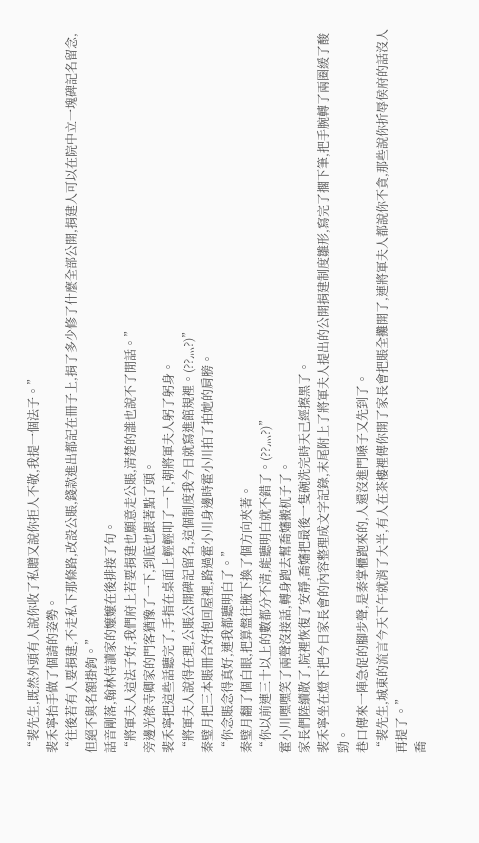“裴先生,既然外頭有人說你收了私贈又說你拒人不敬,我提一個法子。”
裴禾寧抬手做了個請的姿勢。
“往後若有人要捐建,不走私下那條路,改設公賬,錢款進出都記在冊子上,捐了多少修了什麼全部公開,捐建人可以在院中立一塊碑記名留念,但絕不與名額掛鉤。”
話音剛落,翰林侍讀家的嬤嬤在後排接了句。
“將軍夫人這法子好,我們府上若要捐建也願意走公賬,清楚的誰也說不了閒話。”
旁邊光祿寺卿家的門客猶豫了一下,到底也跟著點了頭。
裴禾寧把這些話聽完了,手指在桌面上輕輕叩了一下,朝將軍夫人躬了躬身。
“將軍夫人說得在理,公賬公開碑記留名,這個制度我今日就寫進館規裡。(??灬?)”
秦璧月把三本賬冊合好抱回屋裡,路過霍小川身邊時霍小川拍了拍她的肩膀。
“你念賬念得真好,連我都聽明白了。”
秦璧月翻了個白眼,把算盤往腋下換了個方向夾著。
“你以前連三十以上的數都分不清,能聽明白就不錯了。(??灬?)”
霍小川嘿嘿笑了兩聲沒接話,轉身跑去幫喬嬸搬杌子了。
家長們陸續散了,院裡恢復了安靜,喬嬸把最後一隻碗洗完時天己經擦黑了。
裴禾寧坐在燈下把今日家長會的內容整理成文字記錄,末尾附上了將軍夫人提出的公開捐建制度雛形,寫完了擱下筆,把手腕轉了兩圈緩了酸勁。
巷口傳來一陣急促的腳步聲,是秦掌櫃跑來的,人還沒進門嗓子又先到了。
“裴先生,城東的流言今天下午就消了大半,有人在茶樓裡傳你開了家長會把賬全攤開了,連將軍夫人都說你不貪,那些說你折辱侯府的話沒人再提了。”
喬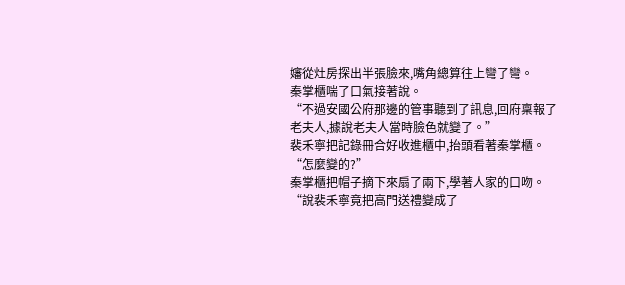嬸從灶房探出半張臉來,嘴角總算往上彎了彎。
秦掌櫃喘了口氣接著說。
“不過安國公府那邊的管事聽到了訊息,回府稟報了老夫人,據說老夫人當時臉色就變了。”
裴禾寧把記錄冊合好收進櫃中,抬頭看著秦掌櫃。
“怎麼變的?”
秦掌櫃把帽子摘下來扇了兩下,學著人家的口吻。
“說裴禾寧竟把高門送禮變成了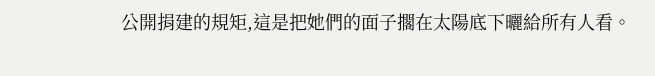公開捐建的規矩,這是把她們的面子擱在太陽底下曬給所有人看。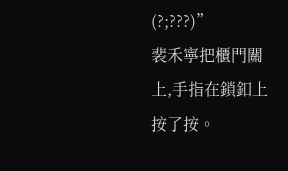(?;???)”
裴禾寧把櫃門關上,手指在鎖釦上按了按。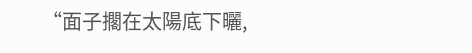“面子擱在太陽底下曬,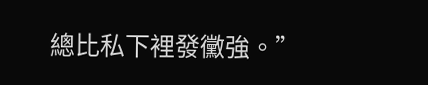總比私下裡發黴強。”